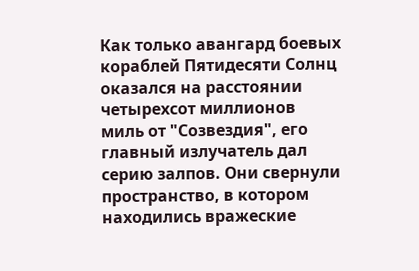Как только авангард боевых кораблей Пятидесяти Солнц оказался на расстоянии четырехсот миллионов миль от "Созвездия", его главный излучатель дал серию залпов. Они свернули пространство, в котором находились вражеские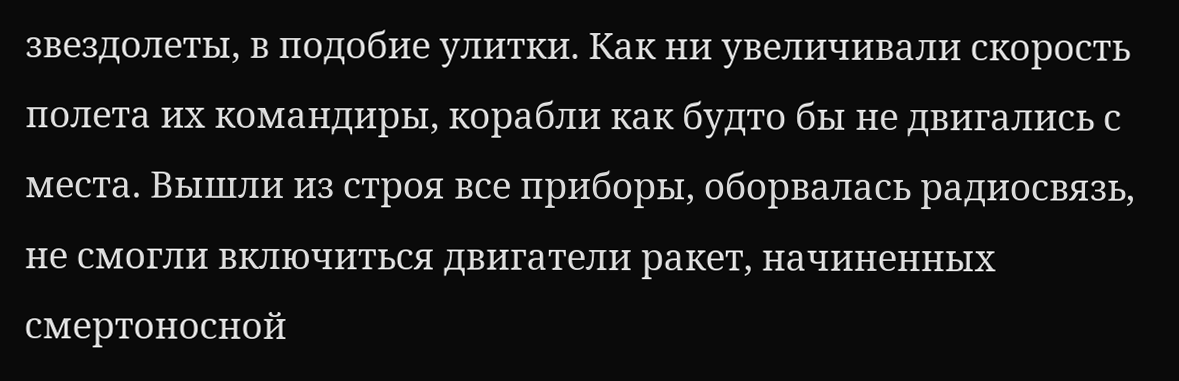звездолеты, в подобие улитки. Как ни увеличивали скорость полета их командиры, корабли как будто бы не двигались с места. Вышли из строя все приборы, оборвалась радиосвязь, не смогли включиться двигатели ракет, начиненных смертоносной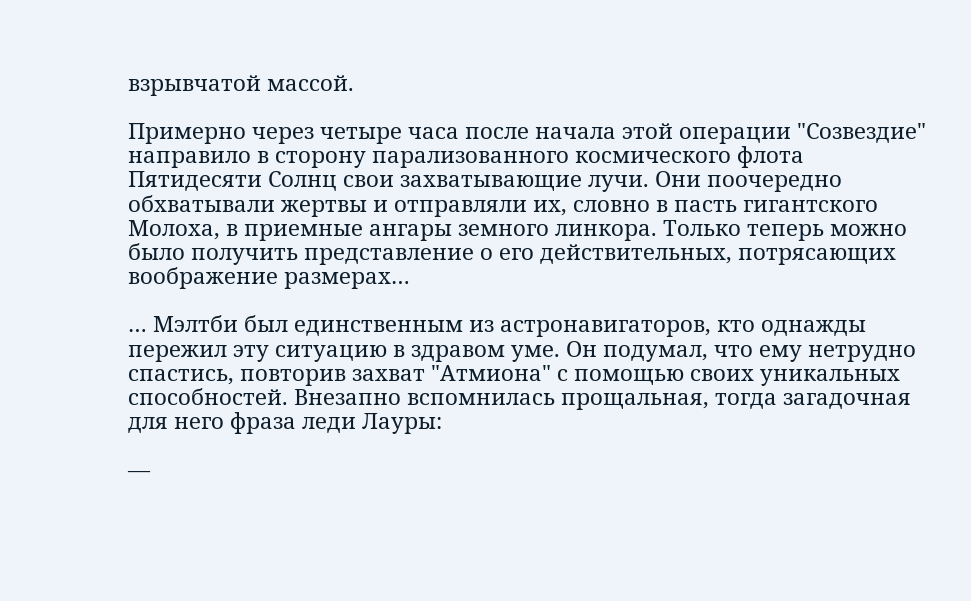взрывчатой массой.

Примерно через четыре часа после начала этой операции "Созвездие" направило в сторону парализованного космического флота Пятидесяти Солнц свои захватывающие лучи. Они поочередно обхватывали жертвы и отправляли их, словно в пасть гигантского Молоха, в приемные ангары земного линкора. Только теперь можно было получить представление о его действительных, потрясающих воображение размерах…

… Мэлтби был единственным из астронавигаторов, кто однажды пережил эту ситуацию в здравом уме. Он подумал, что ему нетрудно спастись, повторив захват "Атмиона" с помощью своих уникальных способностей. Внезапно вспомнилась прощальная, тогда загадочная для него фраза леди Лауры:

—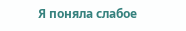Я поняла слабое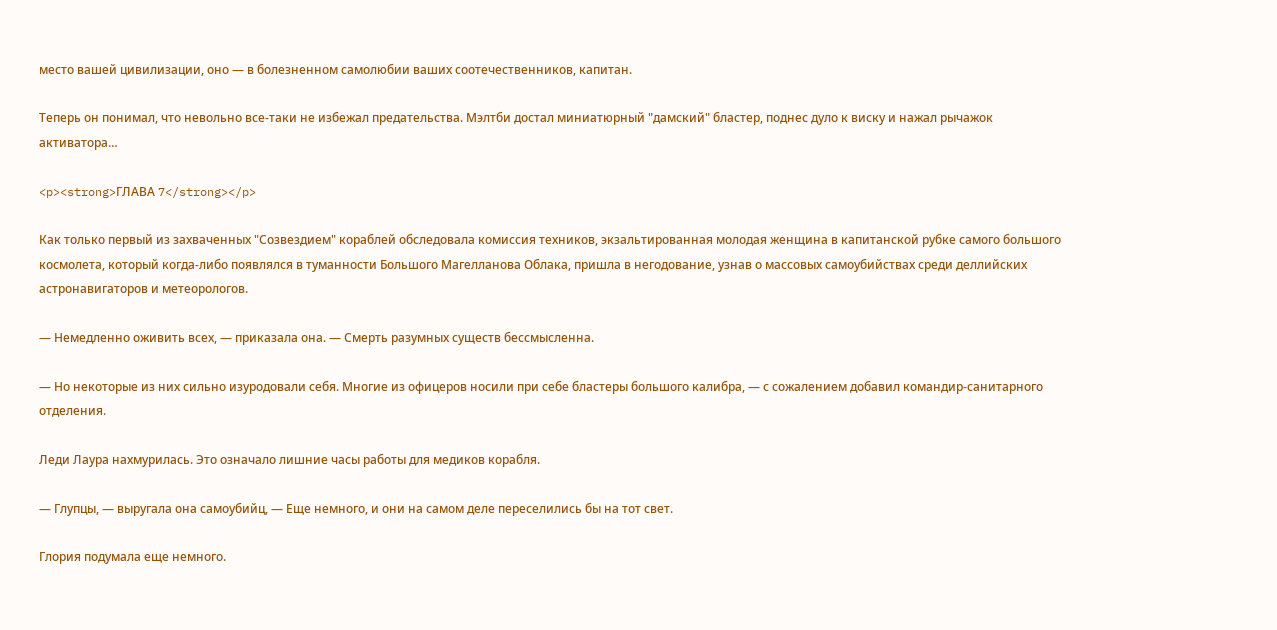место вашей цивилизации, оно — в болезненном самолюбии ваших соотечественников, капитан.

Теперь он понимал, что невольно все-таки не избежал предательства. Мэлтби достал миниатюрный "дамский" бластер, поднес дуло к виску и нажал рычажок активатора…

<p><strong>ГЛАВА 7</strong></p>

Как только первый из захваченных "Созвездием" кораблей обследовала комиссия техников, экзальтированная молодая женщина в капитанской рубке самого большого космолета, который когда-либо появлялся в туманности Большого Магелланова Облака, пришла в негодование, узнав о массовых самоубийствах среди деллийских астронавигаторов и метеорологов.

— Немедленно оживить всех, — приказала она. — Смерть разумных существ бессмысленна.

— Но некоторые из них сильно изуродовали себя. Многие из офицеров носили при себе бластеры большого калибра, — с сожалением добавил командир-санитарного отделения.

Леди Лаура нахмурилась. Это означало лишние часы работы для медиков корабля.

— Глупцы, — выругала она самоубийц, — Еще немного, и они на самом деле переселились бы на тот свет.

Глория подумала еще немного.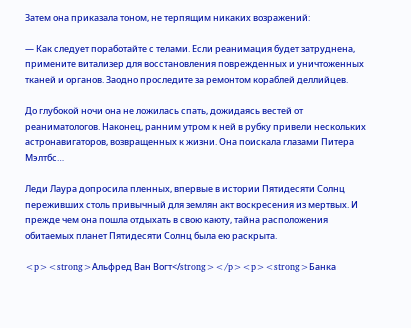Затем она приказала тоном, не терпящим никаких возражений:

— Как следует поработайте с телами. Если реанимация будет затруднена, примените витализер для восстановления поврежденных и уничтоженных тканей и органов. Заодно проследите за ремонтом кораблей деллийцев.

До глубокой ночи она не ложилась спать, дожидаясь вестей от реаниматологов. Наконец, ранним утром к ней в рубку привели нескольких астронавигаторов, возвращенных к жизни. Она поискала глазами Питера Мэлтбс…

Леди Лаура допросила пленных, впервые в истории Пятидесяти Солнц переживших столь привычный для землян акт воскресения из мертвых. И прежде чем она пошла отдыхать в свою каюту, тайна расположения обитаемых планет Пятидесяти Солнц была ею раскрыта.

<p><strong>Альфред Ван Вогт</strong></p><p><strong>Банка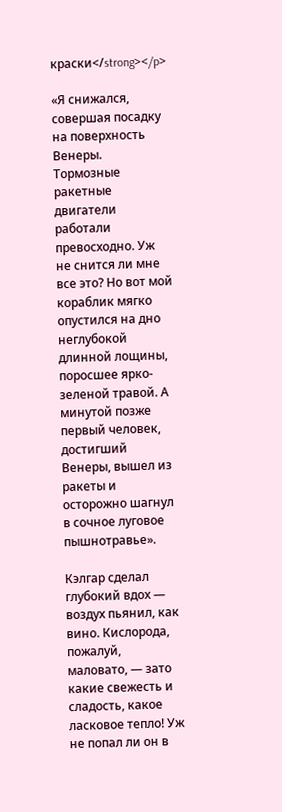краски</strong></p>

«Я снижался, совершая посадку на поверхность Венеры. Тормозные ракетные двигатели работали превосходно. Уж не снится ли мне все это? Но вот мой кораблик мягко опустился на дно неглубокой длинной лощины, поросшее ярко-зеленой травой. А минутой позже первый человек, достигший Венеры, вышел из ракеты и осторожно шагнул в сочное луговое пышнотравье».

Кэлгар сделал глубокий вдох — воздух пьянил, как вино. Кислорода, пожалуй, маловато, — зато какие свежесть и сладость, какое ласковое тепло! Уж не попал ли он в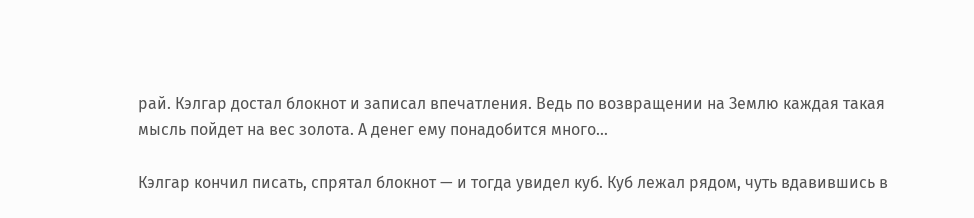рай. Кэлгар достал блокнот и записал впечатления. Ведь по возвращении на Землю каждая такая мысль пойдет на вес золота. А денег ему понадобится много…

Кэлгар кончил писать, спрятал блокнот — и тогда увидел куб. Куб лежал рядом, чуть вдавившись в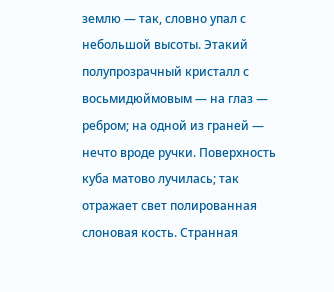землю — так, словно упал с небольшой высоты. Этакий полупрозрачный кристалл с восьмидюймовым — на глаз — ребром; на одной из граней — нечто вроде ручки. Поверхность куба матово лучилась; так отражает свет полированная слоновая кость. Странная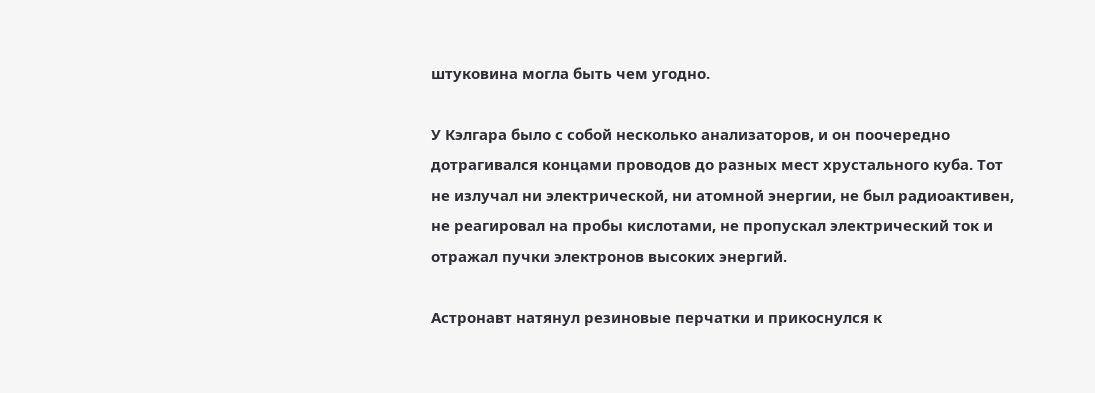штуковина могла быть чем угодно.

У Кэлгара было с собой несколько анализаторов, и он поочередно дотрагивался концами проводов до разных мест хрустального куба. Тот не излучал ни электрической, ни атомной энергии, не был радиоактивен, не реагировал на пробы кислотами, не пропускал электрический ток и отражал пучки электронов высоких энергий.

Астронавт натянул резиновые перчатки и прикоснулся к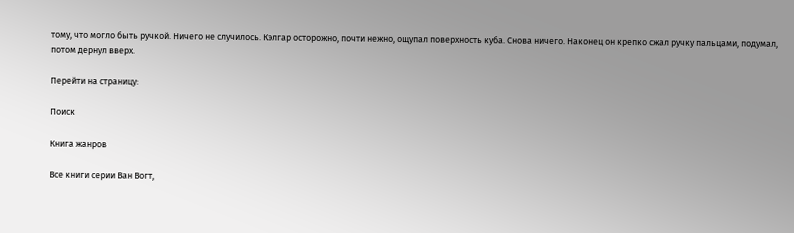тому, что могло быть ручкой. Ничего не случилось. Кэлгар осторожно, почти нежно, ощупал поверхность куба. Снова ничего. Наконец он крепко сжал ручку пальцами, подумал, потом дернул вверх.

Перейти на страницу:

Поиск

Книга жанров

Все книги серии Ван Вогт,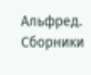Альфред. Сборники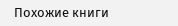Похожие книги